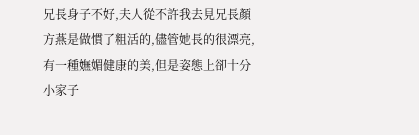兄長身子不好,夫人從不許我去見兄長顏
方燕是做慣了粗活的,儘管她長的很漂亮,有一種嫵媚健康的美,但是姿態上卻十分小家子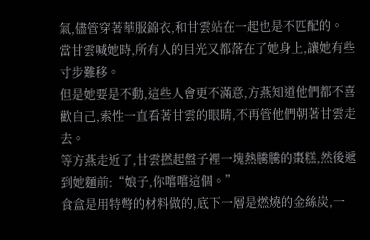氣,儘管穿著華服錦衣,和甘雲站在一起也是不匹配的。
當甘雲喊她時,所有人的目光又都落在了她身上,讓她有些寸步難移。
但是她要是不動,這些人會更不滿意,方燕知道他們都不喜歡自己,索性一直看著甘雲的眼睛,不再管他們朝著甘雲走去。
等方燕走近了,甘雲撚起盤子裡一塊熱騰騰的棗糕,然後遞到她麵前:“娘子,你嚐嚐這個。”
食盒是用特彆的材料做的,底下一層是燃燒的金絲炭,一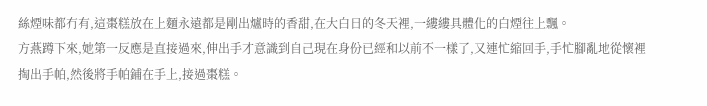絲煙味都冇有,這棗糕放在上麵永遠都是剛出爐時的香甜,在大白日的冬天裡,一縷縷具體化的白煙往上飄。
方燕蹲下來,她第一反應是直接過來,伸出手才意識到自己現在身份已經和以前不一樣了,又連忙縮回手,手忙腳亂地從懷裡掏出手帕,然後將手帕鋪在手上,接過棗糕。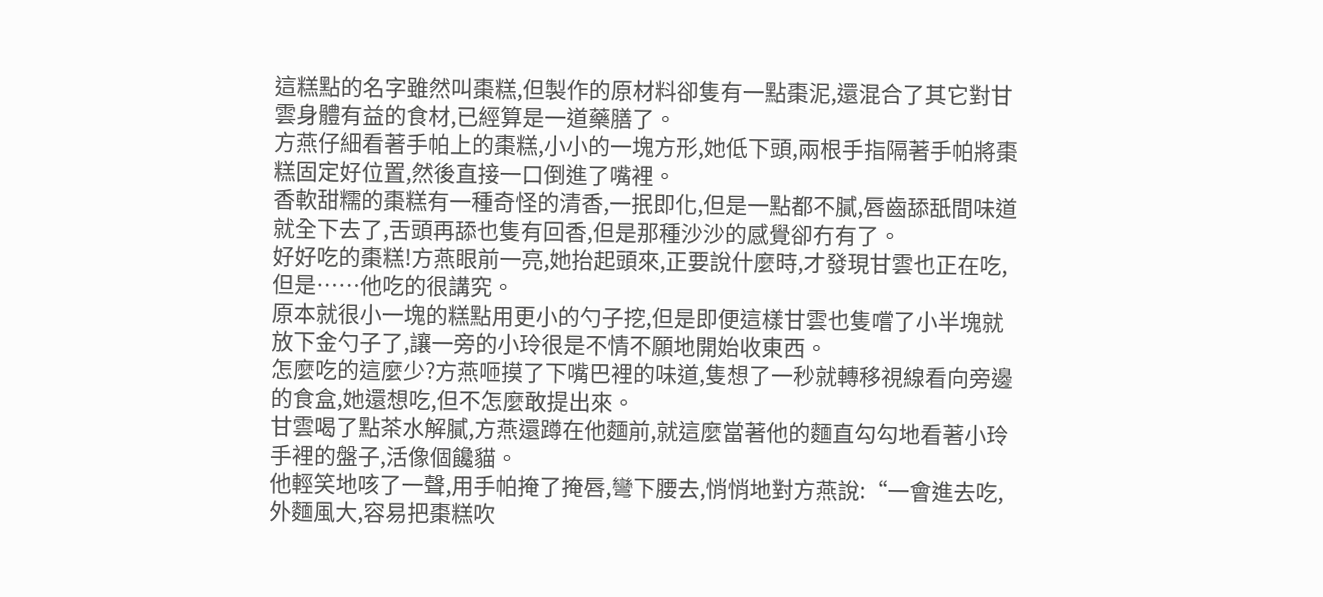這糕點的名字雖然叫棗糕,但製作的原材料卻隻有一點棗泥,還混合了其它對甘雲身體有益的食材,已經算是一道藥膳了。
方燕仔細看著手帕上的棗糕,小小的一塊方形,她低下頭,兩根手指隔著手帕將棗糕固定好位置,然後直接一口倒進了嘴裡。
香軟甜糯的棗糕有一種奇怪的清香,一抿即化,但是一點都不膩,唇齒舔舐間味道就全下去了,舌頭再舔也隻有回香,但是那種沙沙的感覺卻冇有了。
好好吃的棗糕!方燕眼前一亮,她抬起頭來,正要說什麼時,才發現甘雲也正在吃,但是……他吃的很講究。
原本就很小一塊的糕點用更小的勺子挖,但是即便這樣甘雲也隻嚐了小半塊就放下金勺子了,讓一旁的小玲很是不情不願地開始收東西。
怎麼吃的這麼少?方燕咂摸了下嘴巴裡的味道,隻想了一秒就轉移視線看向旁邊的食盒,她還想吃,但不怎麼敢提出來。
甘雲喝了點茶水解膩,方燕還蹲在他麵前,就這麼當著他的麵直勾勾地看著小玲手裡的盤子,活像個饞貓。
他輕笑地咳了一聲,用手帕掩了掩唇,彎下腰去,悄悄地對方燕說:“一會進去吃,外麵風大,容易把棗糕吹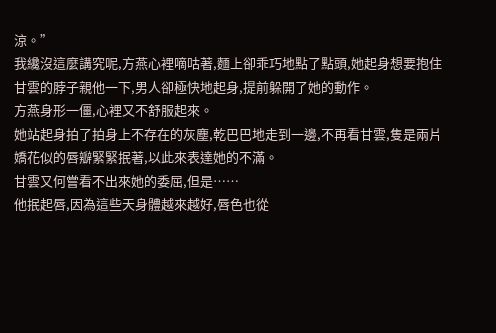涼。”
我纔沒這麼講究呢,方燕心裡嘀咕著,麵上卻乖巧地點了點頭,她起身想要抱住甘雲的脖子親他一下,男人卻極快地起身,提前躲開了她的動作。
方燕身形一僵,心裡又不舒服起來。
她站起身拍了拍身上不存在的灰塵,乾巴巴地走到一邊,不再看甘雲,隻是兩片嬌花似的唇瓣緊緊抿著,以此來表達她的不滿。
甘雲又何嘗看不出來她的委屈,但是……
他抿起唇,因為這些天身體越來越好,唇色也從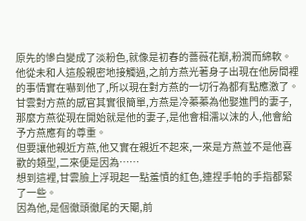原先的慘白變成了淡粉色,就像是初春的薔薇花瓣,粉潤而綿軟。
他從未和人這般親密地接觸過,之前方燕光著身子出現在他房間裡的事情實在嚇到他了,所以現在對方燕的一切行為都有點應激了。
甘雲對方燕的感官其實很簡單,方燕是冷蓁蓁為他娶進門的妻子,那麼方燕從現在開始就是他的妻子,是他會相濡以沫的人,他會給予方燕應有的尊重。
但要讓他親近方燕,他又實在親近不起來,一來是方燕並不是他喜歡的類型,二來便是因為……
想到這裡,甘雲臉上浮現起一點羞憤的紅色,連捏手帕的手指都緊了一些。
因為他,是個徹頭徹尾的天閹,前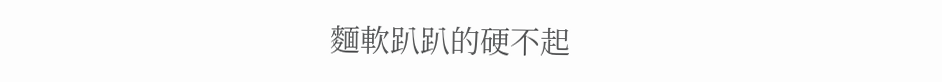麵軟趴趴的硬不起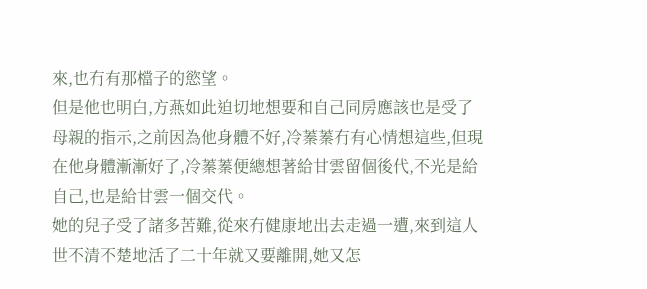來,也冇有那檔子的慾望。
但是他也明白,方燕如此迫切地想要和自己同房應該也是受了母親的指示,之前因為他身體不好,冷蓁蓁冇有心情想這些,但現在他身體漸漸好了,冷蓁蓁便總想著給甘雲留個後代,不光是給自己,也是給甘雲一個交代。
她的兒子受了諸多苦難,從來冇健康地出去走過一遭,來到這人世不清不楚地活了二十年就又要離開,她又怎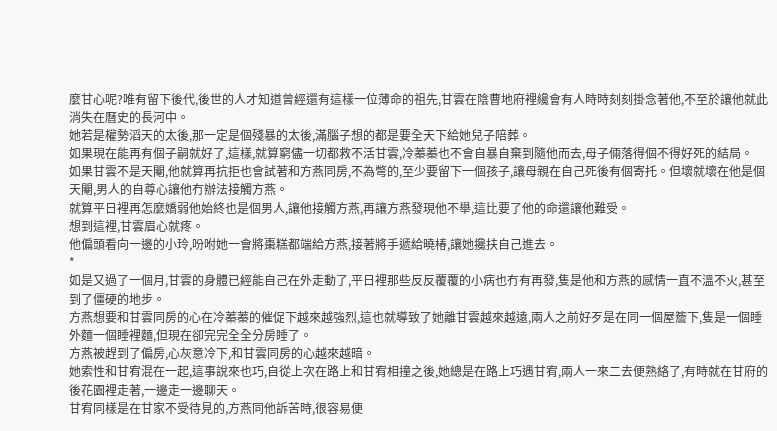麼甘心呢?唯有留下後代,後世的人才知道曾經還有這樣一位薄命的祖先,甘雲在陰曹地府裡纔會有人時時刻刻掛念著他,不至於讓他就此消失在曆史的長河中。
她若是權勢滔天的太後,那一定是個殘暴的太後,滿腦子想的都是要全天下給她兒子陪葬。
如果現在能再有個子嗣就好了,這樣,就算窮儘一切都救不活甘雲,冷蓁蓁也不會自暴自棄到隨他而去,母子倆落得個不得好死的結局。
如果甘雲不是天閹,他就算再抗拒也會試著和方燕同房,不為彆的,至少要留下一個孩子,讓母親在自己死後有個寄托。但壞就壞在他是個天閹,男人的自尊心讓他冇辦法接觸方燕。
就算平日裡再怎麼嬌弱他始終也是個男人,讓他接觸方燕,再讓方燕發現他不舉,這比要了他的命還讓他難受。
想到這裡,甘雲眉心就疼。
他偏頭看向一邊的小玲,吩咐她一會將棗糕都端給方燕,接著將手遞給曉椿,讓她攙扶自己進去。
*
如是又過了一個月,甘雲的身體已經能自己在外走動了,平日裡那些反反覆覆的小病也冇有再發,隻是他和方燕的感情一直不溫不火,甚至到了僵硬的地步。
方燕想要和甘雲同房的心在冷蓁蓁的催促下越來越強烈,這也就導致了她離甘雲越來越遠,兩人之前好歹是在同一個屋簷下,隻是一個睡外麵一個睡裡麵,但現在卻完完全全分房睡了。
方燕被趕到了偏房,心灰意冷下,和甘雲同房的心越來越暗。
她索性和甘宥混在一起,這事說來也巧,自從上次在路上和甘宥相撞之後,她總是在路上巧遇甘宥,兩人一來二去便熟絡了,有時就在甘府的後花園裡走著,一邊走一邊聊天。
甘宥同樣是在甘家不受待見的,方燕同他訴苦時,很容易便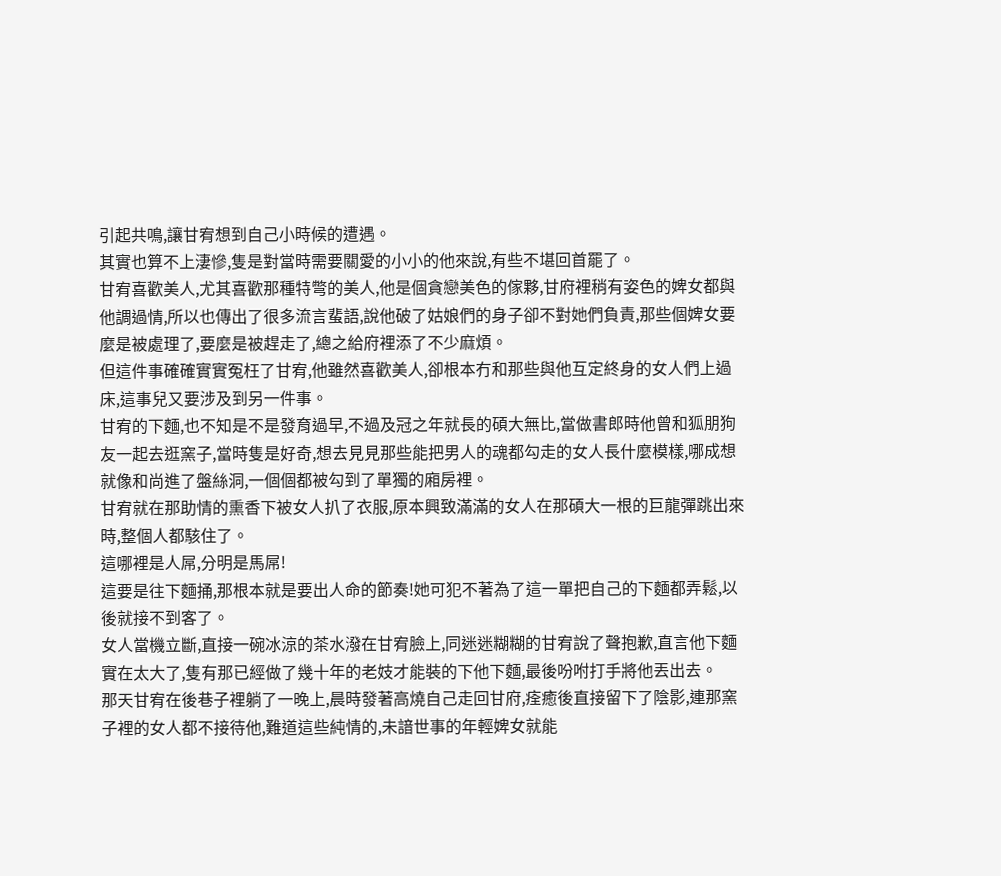引起共鳴,讓甘宥想到自己小時候的遭遇。
其實也算不上淒慘,隻是對當時需要關愛的小小的他來說,有些不堪回首罷了。
甘宥喜歡美人,尤其喜歡那種特彆的美人,他是個貪戀美色的傢夥,甘府裡稍有姿色的婢女都與他調過情,所以也傳出了很多流言蜚語,說他破了姑娘們的身子卻不對她們負責,那些個婢女要麼是被處理了,要麼是被趕走了,總之給府裡添了不少麻煩。
但這件事確確實實冤枉了甘宥,他雖然喜歡美人,卻根本冇和那些與他互定終身的女人們上過床,這事兒又要涉及到另一件事。
甘宥的下麵,也不知是不是發育過早,不過及冠之年就長的碩大無比,當做書郎時他曾和狐朋狗友一起去逛窯子,當時隻是好奇,想去見見那些能把男人的魂都勾走的女人長什麼模樣,哪成想就像和尚進了盤絲洞,一個個都被勾到了單獨的廂房裡。
甘宥就在那助情的熏香下被女人扒了衣服,原本興致滿滿的女人在那碩大一根的巨龍彈跳出來時,整個人都駭住了。
這哪裡是人屌,分明是馬屌!
這要是往下麵捅,那根本就是要出人命的節奏!她可犯不著為了這一單把自己的下麵都弄鬆,以後就接不到客了。
女人當機立斷,直接一碗冰涼的茶水潑在甘宥臉上,同迷迷糊糊的甘宥說了聲抱歉,直言他下麵實在太大了,隻有那已經做了幾十年的老妓才能裝的下他下麵,最後吩咐打手將他丟出去。
那天甘宥在後巷子裡躺了一晚上,晨時發著高燒自己走回甘府,痊癒後直接留下了陰影,連那窯子裡的女人都不接待他,難道這些純情的,未諳世事的年輕婢女就能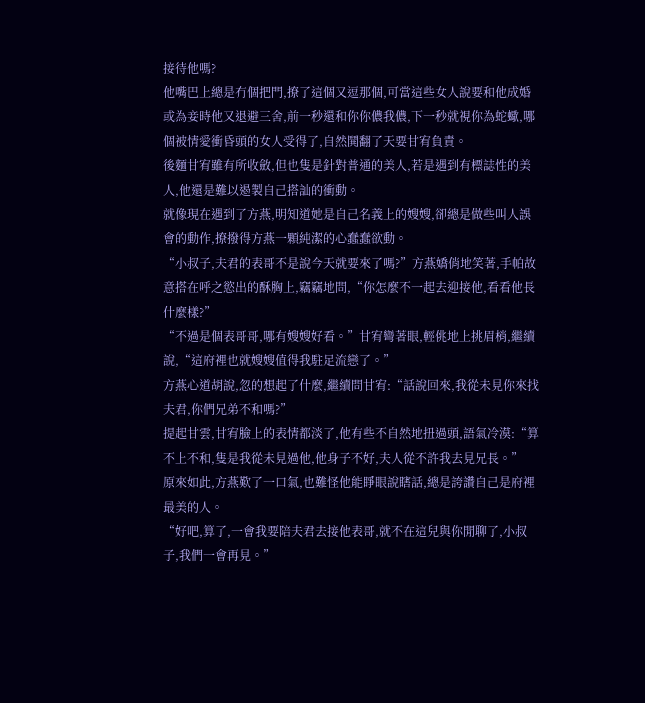接待他嗎?
他嘴巴上總是冇個把門,撩了這個又逗那個,可當這些女人說要和他成婚或為妾時他又退避三舍,前一秒還和你你儂我儂,下一秒就視你為蛇蠍,哪個被情愛衝昏頭的女人受得了,自然鬨翻了天要甘宥負責。
後麵甘宥雖有所收斂,但也隻是針對普通的美人,若是遇到有標誌性的美人,他還是難以遏製自己搭訕的衝動。
就像現在遇到了方燕,明知道她是自己名義上的嫂嫂,卻總是做些叫人誤會的動作,撩撥得方燕一顆純潔的心蠢蠢欲動。
“小叔子,夫君的表哥不是說今天就要來了嗎?”方燕嬌俏地笑著,手帕故意搭在呼之慾出的酥胸上,竊竊地問,“你怎麼不一起去迎接他,看看他長什麼樣?”
“不過是個表哥哥,哪有嫂嫂好看。”甘宥彎著眼,輕佻地上挑眉梢,繼續說,“這府裡也就嫂嫂值得我駐足流戀了。”
方燕心道胡說,忽的想起了什麼,繼續問甘宥:“話說回來,我從未見你來找夫君,你們兄弟不和嗎?”
提起甘雲,甘宥臉上的表情都淡了,他有些不自然地扭過頭,語氣冷漠:“算不上不和,隻是我從未見過他,他身子不好,夫人從不許我去見兄長。”
原來如此,方燕歎了一口氣,也難怪他能睜眼說瞎話,總是誇讚自己是府裡最美的人。
“好吧,算了,一會我要陪夫君去接他表哥,就不在這兒與你閒聊了,小叔子,我們一會再見。”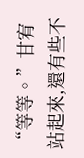“等等。”甘宥站起來,還有些不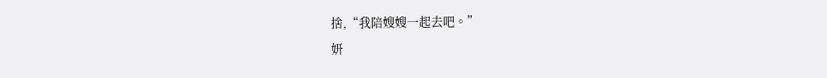捨,“我陪嫂嫂一起去吧。”
妍